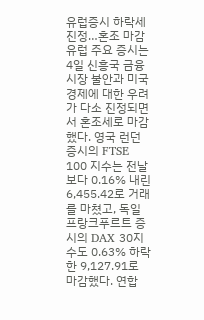유럽증시 하락세 진정…혼조 마감 유럽 주요 증시는 4일 신흥국 금융시장 불안과 미국 경제에 대한 우려가 다소 진정되면서 혼조세로 마감했다. 영국 런던 증시의 FTSE 100 지수는 전날보다 0.16% 내린 6,455.42로 거래를 마쳤고, 독일 프랑크푸르트 증시의 DAX 30지수도 0.63% 하락한 9,127.91로 마감했다. 연합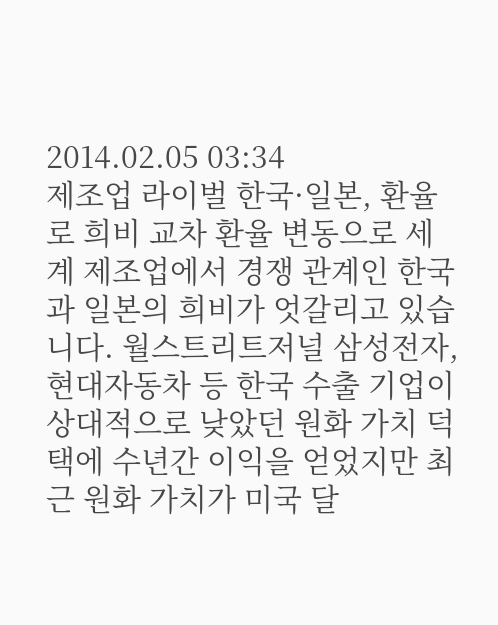2014.02.05 03:34
제조업 라이벌 한국·일본, 환율로 희비 교차 환율 변동으로 세계 제조업에서 경쟁 관계인 한국과 일본의 희비가 엇갈리고 있습니다. 월스트리트저널 삼성전자, 현대자동차 등 한국 수출 기업이 상대적으로 낮았던 원화 가치 덕택에 수년간 이익을 얻었지만 최근 원화 가치가 미국 달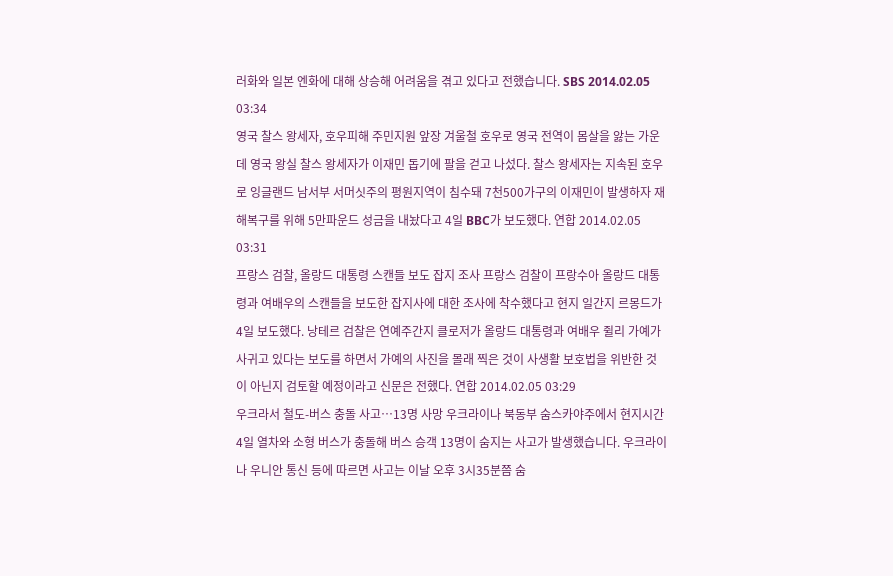러화와 일본 엔화에 대해 상승해 어려움을 겪고 있다고 전했습니다. SBS 2014.02.05 03:34
영국 찰스 왕세자, 호우피해 주민지원 앞장 겨울철 호우로 영국 전역이 몸살을 앓는 가운데 영국 왕실 찰스 왕세자가 이재민 돕기에 팔을 걷고 나섰다. 찰스 왕세자는 지속된 호우로 잉글랜드 남서부 서머싯주의 평원지역이 침수돼 7천500가구의 이재민이 발생하자 재해복구를 위해 5만파운드 성금을 내놨다고 4일 BBC가 보도했다. 연합 2014.02.05 03:31
프랑스 검찰, 올랑드 대통령 스캔들 보도 잡지 조사 프랑스 검찰이 프랑수아 올랑드 대통령과 여배우의 스캔들을 보도한 잡지사에 대한 조사에 착수했다고 현지 일간지 르몽드가 4일 보도했다. 낭테르 검찰은 연예주간지 클로저가 올랑드 대통령과 여배우 쥘리 가예가 사귀고 있다는 보도를 하면서 가예의 사진을 몰래 찍은 것이 사생활 보호법을 위반한 것이 아닌지 검토할 예정이라고 신문은 전했다. 연합 2014.02.05 03:29
우크라서 철도-버스 충돌 사고…13명 사망 우크라이나 북동부 숨스카야주에서 현지시간 4일 열차와 소형 버스가 충돌해 버스 승객 13명이 숨지는 사고가 발생했습니다. 우크라이나 우니안 통신 등에 따르면 사고는 이날 오후 3시35분쯤 숨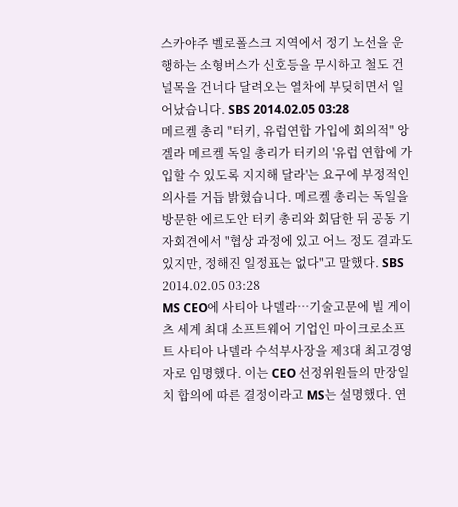스카야주 벨로폴스크 지역에서 정기 노선을 운행하는 소형버스가 신호등을 무시하고 철도 건널목을 건너다 달려오는 열차에 부딪히면서 일어났습니다. SBS 2014.02.05 03:28
메르켈 총리 "터키, 유럽연합 가입에 회의적" 앙겔라 메르켈 독일 총리가 터키의 '유럽 연합에 가입할 수 있도록 지지해 달라'는 요구에 부정적인 의사를 거듭 밝혔습니다. 메르켈 총리는 독일을 방문한 에르도안 터키 총리와 회담한 뒤 공동 기자회견에서 "협상 과정에 있고 어느 정도 결과도 있지만, 정해진 일정표는 없다"고 말했다. SBS 2014.02.05 03:28
MS CEO에 사티아 나델라…기술고문에 빌 게이츠 세계 최대 소프트웨어 기업인 마이크로소프트 사티아 나델라 수석부사장을 제3대 최고경영자로 임명했다. 이는 CEO 선정위원들의 만장일치 합의에 따른 결정이라고 MS는 설명했다. 연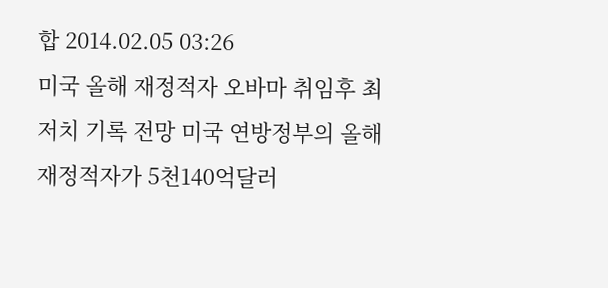합 2014.02.05 03:26
미국 올해 재정적자 오바마 취임후 최저치 기록 전망 미국 연방정부의 올해 재정적자가 5천140억달러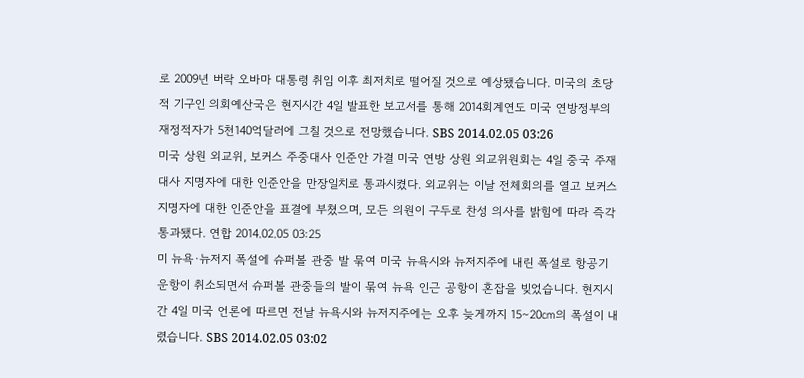로 2009년 버락 오바마 대통령 취임 이후 최저치로 떨어질 것으로 예상됐습니다. 미국의 초당적 기구인 의회예산국은 현지시간 4일 발표한 보고서를 통해 2014회계연도 미국 연방정부의 재정적자가 5천140억달러에 그칠 것으로 전망했습니다. SBS 2014.02.05 03:26
미국 상원 외교위, 보커스 주중대사 인준안 가결 미국 연방 상원 외교위원회는 4일 중국 주재 대사 지명자에 대한 인준안을 만장일치로 통과시켰다. 외교위는 이날 전체회의를 열고 보커스 지명자에 대한 인준안을 표결에 부쳤으며, 모든 의원이 구두로 찬성 의사를 밝힘에 따라 즉각 통과됐다. 연합 2014.02.05 03:25
미 뉴욕·뉴저지 폭설에 슈퍼볼 관중 발 묶여 미국 뉴욕시와 뉴저지주에 내린 폭설로 항공기 운항이 취소되면서 슈퍼볼 관중들의 발이 묶여 뉴욕 인근 공항이 혼잡을 빚었습니다. 현지시간 4일 미국 언론에 따르면 전날 뉴욕시와 뉴저지주에는 오후 늦게까지 15∼20㎝의 폭설이 내렸습니다. SBS 2014.02.05 03:02